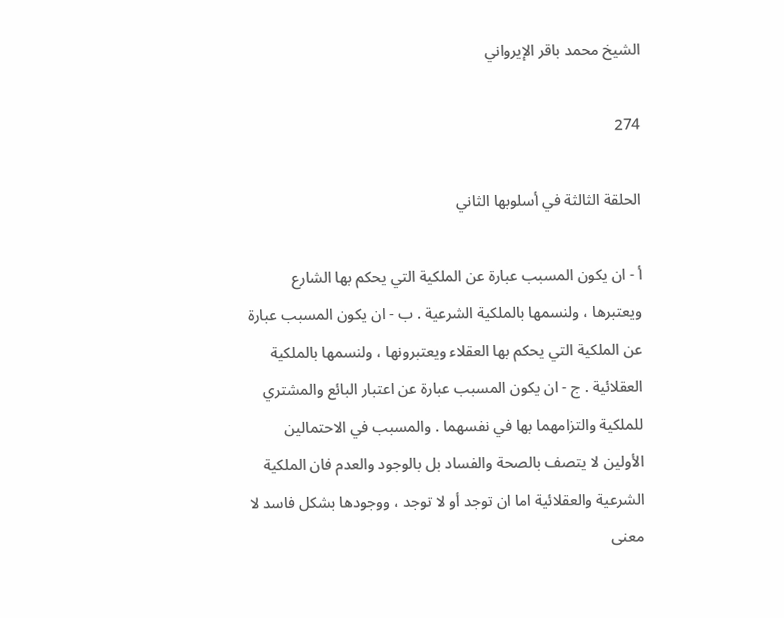الشيخ محمد باقر الإيرواني

274

الحلقة الثالثة في أسلوبها الثاني

أ - ان يكون المسبب عبارة عن الملكية التي يحكم بها الشارع ويعتبرها ، ولنسمها بالملكية الشرعية . ب - ان يكون المسبب عبارة عن الملكية التي يحكم بها العقلاء ويعتبرونها ، ولنسمها بالملكية العقلائية . ج - ان يكون المسبب عبارة عن اعتبار البائع والمشتري للملكية والتزامهما بها في نفسهما . والمسبب في الاحتمالين الأولين لا يتصف بالصحة والفساد بل بالوجود والعدم فان الملكية الشرعية والعقلائية اما ان توجد أو لا توجد ، ووجودها بشكل فاسد لا معنى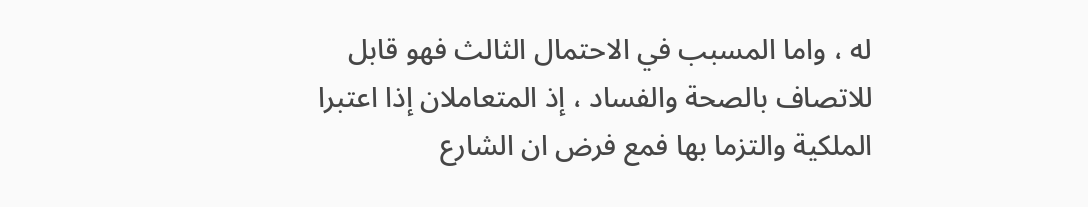له ، واما المسبب في الاحتمال الثالث فهو قابل للاتصاف بالصحة والفساد ، إذ المتعاملان إذا اعتبرا الملكية والتزما بها فمع فرض ان الشارع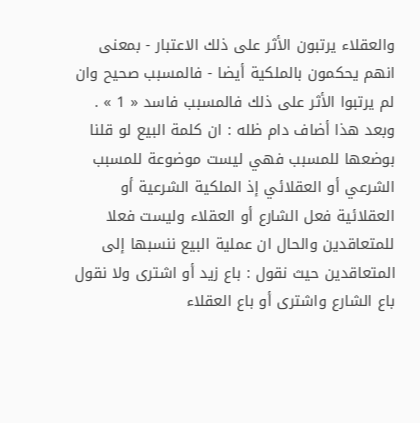والعقلاء يرتبون الأثر على ذلك الاعتبار - بمعنى انهم يحكمون بالملكية أيضا - فالمسبب صحيح وان لم يرتبوا الأثر على ذلك فالمسبب فاسد « 1 » . وبعد هذا أضاف دام ظله : ان كلمة البيع لو قلنا بوضعها للمسبب فهي ليست موضوعة للمسبب الشرعي أو العقلائي إذ الملكية الشرعية أو العقلائية فعل الشارع أو العقلاء وليست فعلا للمتعاقدين والحال ان عملية البيع ننسبها إلى المتعاقدين حيث نقول : باع زيد أو اشترى ولا نقول باع الشارع واشترى أو باع العقلاء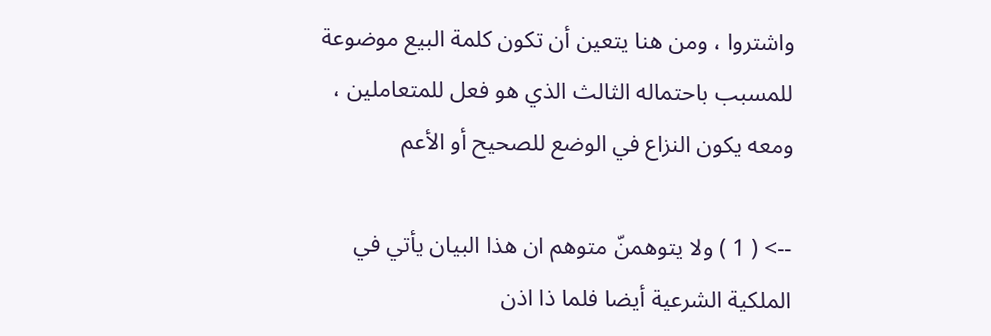واشتروا ، ومن هنا يتعين أن تكون كلمة البيع موضوعة للمسبب باحتماله الثالث الذي هو فعل للمتعاملين ، ومعه يكون النزاع في الوضع للصحيح أو الأعم

--> ( 1 ) ولا يتوهمنّ متوهم ان هذا البيان يأتي في الملكية الشرعية أيضا فلما ذا اذن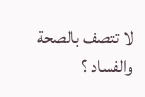لا تتصف بالصحة والفساد ؟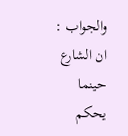والجواب : ان الشارع حينما يحكم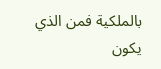بالملكية فمن الذي يكون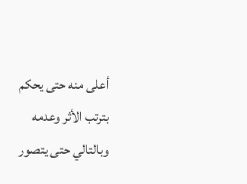أعلى منه حتى يحكم بترتب الأثر وعدمه وبالتالي حتى يتصور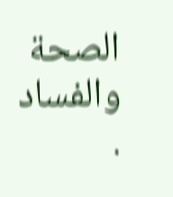الصحة والفساد .